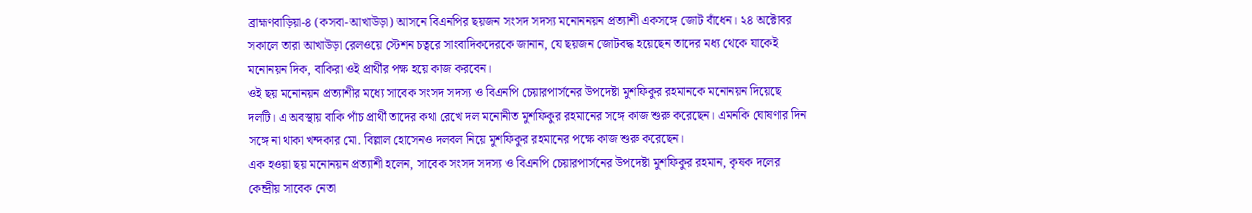ব্রাহ্মণবাড়িয়া-৪ (কসবা-আখাউড়া) আসনে বিএনপির ছয়জন সংসদ সদস্য মনোননয়ন প্রত্যাশী একসঙ্গে জোট বাঁধেন। ২৪ অক্টোবর সকালে তারা আখাউড়া রেলওয়ে স্টেশন চত্বরে সাংবাদিকদেরকে জানান, যে ছয়জন জোটবদ্ধ হয়েছেন তাদের মধ্য থেকে যাকেই মনোনয়ন দিক, বাকিরা ওই প্রার্থীর পক্ষ হয়ে কাজ করবেন।
ওই ছয় মনোনয়ন প্রত্যাশীর মধ্যে সাবেক সংসদ সদস্য ও বিএনপি চেয়ারপার্সনের উপদেষ্টা মুশফিকুর রহমানকে মনোনয়ন দিয়েছে দলটি। এ অবস্থায় বাকি পাঁচ প্রার্থী তাদের কথা রেখে দল মনোনীত মুশফিকুর রহমানের সঙ্গে কাজ শুরু করেছেন। এমনকি ঘোষণার দিন সঙ্গে না থাকা খন্দকার মো. বিল্লাল হোসেনও দলবল নিয়ে মুশফিকুর রহমানের পক্ষে কাজ শুরু করেছেন।
এক হওয়া ছয় মনোনয়ন প্রত্যাশী হলেন, সাবেক সংসদ সদস্য ও বিএনপি চেয়ারপার্সনের উপদেষ্টা মুশফিকুর রহমান, কৃষক দলের কেন্দ্রীয় সাবেক নেতা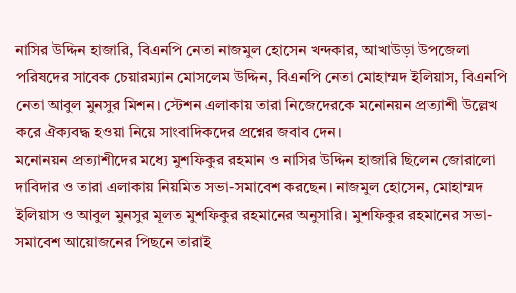নাসির উদ্দিন হাজারি, বিএনপি নেতা নাজমুল হোসেন খন্দকার, আখাউড়া উপজেলা পরিষদের সাবেক চেয়ারম্যান মোসলেম উদ্দিন, বিএনপি নেতা মোহাম্মদ ইলিয়াস, বিএনপি নেতা আবুল মুনসুর মিশন। স্টেশন এলাকায় তারা নিজেদেরকে মনোনয়ন প্রত্যাশী উল্লেখ করে ঐক্যবদ্ধ হওয়া নিয়ে সাংবাদিকদের প্রশ্নের জবাব দেন।
মনোনয়ন প্রত্যাশীদের মধ্যে মুশফিকুর রহমান ও নাসির উদ্দিন হাজারি ছিলেন জোরালো দাবিদার ও তারা এলাকায় নিয়মিত সভা-সমাবেশ করছেন। নাজমুল হোসেন, মোহাম্মদ ইলিয়াস ও আবুল মুনসুর মূলত মুশফিকুর রহমানের অনুসারি। মুশফিকুর রহমানের সভা-সমাবেশ আয়োজনের পিছনে তারাই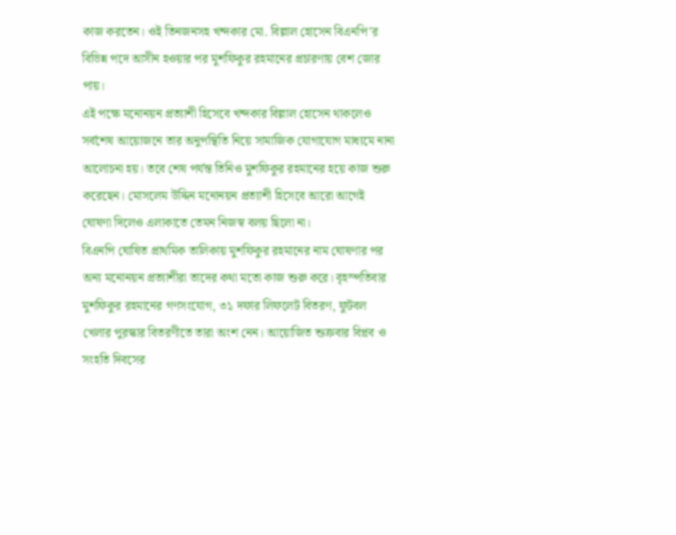কাজ করতেন। ওই তিনজনসহ খন্দকার মো. বিল্লাল হোসেন বিএনপি’র বিভিন্ন পদে আসীন হওয়ার পর মুশফিকুর রহমানের প্রচারণায় বেশ জোর পায়।
এই পক্ষে মনোনয়ন প্রত্যাশী হিসেবে খন্দকার বিল্লাল হোসেন থাকলেও সর্বশেষ আয়োজনে তার অনুপস্থিতি নিয়ে সামাজিক যোগাযোগ মাধ্যমে নানা আলোচনা হয়। তবে শেষ পর্যন্ত তিনিও মুশফিকুর রহমানের হয়ে কাজ শুরু করেছেন। মোসলেম উদ্দিন মনোনয়ন প্রত্যাশী হিসেবে আরো আগেই ঘোষণা দিলেও এলাকাতে তেমন নিজস্ব বলয় ছিলো না।
বিএনপি ঘোষিত প্রাথমিক তালিকায় মুশফিকুর রহমানের নাম ঘোষণার পর অন্য মনোনয়ন প্রত্যাশীরা তাদের কথা মতো কাজ শুরু করে। বৃহস্পতিবার মুশফিকুর রহমানের গণসংযোগ, ৩১ দফার লিফলেট বিতরণ, ফুটবল খেলার পুরস্কার বিতরণীতে তারা অংশ নেন। আয়োজিত শুক্রবার বিপ্লব ও সংহতি দিবসের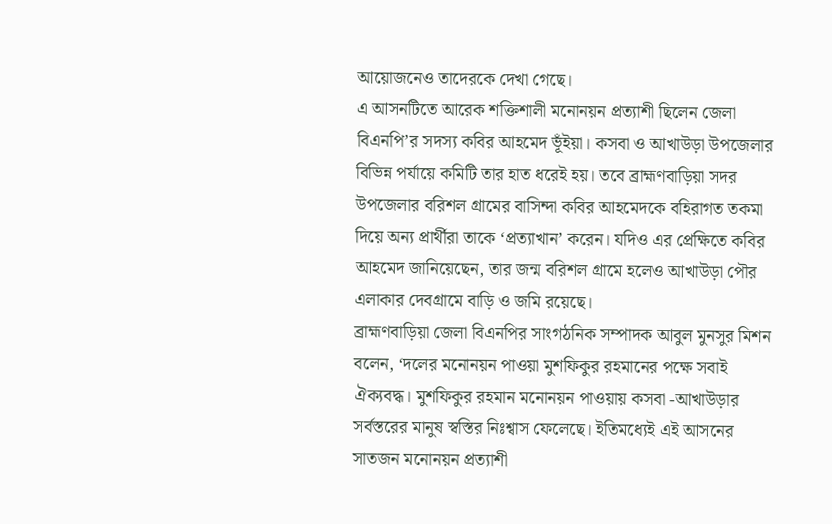আয়োজনেও তাদেরকে দেখা গেছে।
এ আসনটিতে আরেক শক্তিশালী মনোনয়ন প্রত্যাশী ছিলেন জেলা বিএনপি’র সদস্য কবির আহমেদ ভূঁইয়া। কসবা ও আখাউড়া উপজেলার বিভিন্ন পর্যায়ে কমিটি তার হাত ধরেই হয়। তবে ব্রাহ্মণবাড়িয়া সদর উপজেলার বরিশল গ্রামের বাসিন্দা কবির আহমেদকে বহিরাগত তকমা দিয়ে অন্য প্রার্থীরা তাকে ‘প্রত্যাখান’ করেন। যদিও এর প্রেক্ষিতে কবির আহমেদ জানিয়েছেন, তার জন্ম বরিশল গ্রামে হলেও আখাউড়া পৌর এলাকার দেবগ্রামে বাড়ি ও জমি রয়েছে।
ব্রাহ্মণবাড়িয়া জেলা বিএনপির সাংগঠনিক সম্পাদক আবুল মুনসুর মিশন বলেন, ‘দলের মনোনয়ন পাওয়া মুশফিকুর রহমানের পক্ষে সবাই ঐক্যবদ্ধ। মুশফিকুর রহমান মনোনয়ন পাওয়ায় কসবা -আখাউড়ার সর্বস্তরের মানুষ স্বস্তির নিঃশ্বাস ফেলেছে। ইতিমধ্যেই এই আসনের সাতজন মনোনয়ন প্রত্যাশী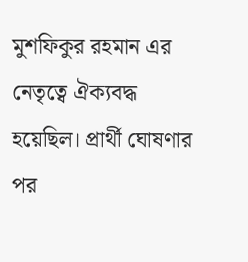মুশফিকুর রহমান এর নেতৃত্বে ঐক্যবদ্ধ হয়েছিল। প্রার্থী ঘোষণার পর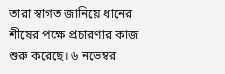তারা স্বাগত জানিয়ে ধানের শীষের পক্ষে প্রচারণার কাজ শুরু করেছে। ৬ নভেম্বর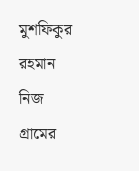মুশফিকুর রহমান নিজ গ্রামের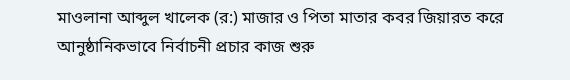মাওলানা আব্দুল খালেক (র:) মাজার ও পিতা মাতার কবর জিয়ারত করে আনুষ্ঠানিকভাবে নির্বাচনী প্রচার কাজ শুরু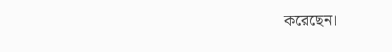করেছেন।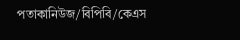পতাকানিউজ/বিপিবি/কেএস